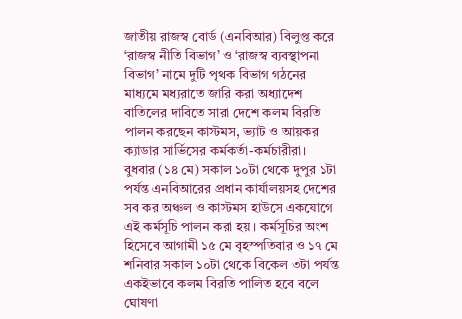জাতীয় রাজস্ব বোর্ড (এনবিআর) বিলুপ্ত করে ‘রাজস্ব নীতি বিভাগ’ ও ‘রাজস্ব ব্যবস্থাপনা বিভাগ’ নামে দুটি পৃথক বিভাগ গঠনের মাধ্যমে মধ্যরাতে জারি করা অধ্যাদেশ বাতিলের দাবিতে সারা দেশে কলম বিরতি পালন করছেন কাস্টমস, ভ্যাট ও আয়কর ক্যাডার সার্ভিসের কর্মকর্তা-কর্মচারীরা।
বুধবার (১৪ মে) সকাল ১০টা থেকে দুপুর ১টা পর্যন্ত এনবিআরের প্রধান কার্যালয়সহ দেশের সব কর অঞ্চল ও কাস্টমস হাউসে একযোগে এই কর্মসূচি পালন করা হয়। কর্মসূচির অংশ হিসেবে আগামী ১৫ মে বৃহস্পতিবার ও ১৭ মে শনিবার সকাল ১০টা থেকে বিকেল ৩টা পর্যন্ত একইভাবে কলম বিরতি পালিত হবে বলে ঘোষণা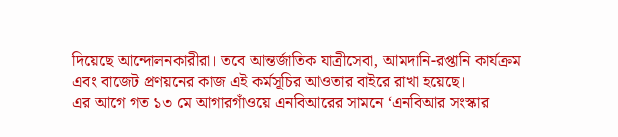দিয়েছে আন্দোলনকারীরা। তবে আন্তর্জাতিক যাত্রীসেবা, আমদানি-রপ্তানি কার্যক্রম এবং বাজেট প্রণয়নের কাজ এই কর্মসূচির আওতার বাইরে রাখা হয়েছে।
এর আগে গত ১৩ মে আগারগাঁওয়ে এনবিআরের সামনে ‘এনবিআর সংস্কার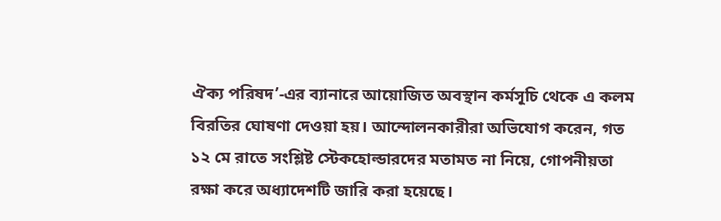ঐক্য পরিষদ’-এর ব্যানারে আয়োজিত অবস্থান কর্মসূচি থেকে এ কলম বিরতির ঘোষণা দেওয়া হয়। আন্দোলনকারীরা অভিযোগ করেন, গত ১২ মে রাতে সংশ্লিষ্ট স্টেকহোল্ডারদের মতামত না নিয়ে, গোপনীয়তা রক্ষা করে অধ্যাদেশটি জারি করা হয়েছে।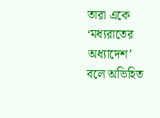তারা একে ‘মধ্যরাতের অধ্যাদেশ’ বলে অভিহিত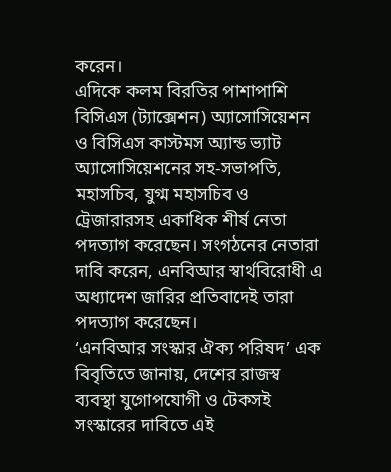করেন।
এদিকে কলম বিরতির পাশাপাশি বিসিএস (ট্যাক্সেশন) অ্যাসোসিয়েশন ও বিসিএস কাস্টমস অ্যান্ড ভ্যাট অ্যাসোসিয়েশনের সহ-সভাপতি, মহাসচিব, যুগ্ম মহাসচিব ও ট্রেজারারসহ একাধিক শীর্ষ নেতা পদত্যাগ করেছেন। সংগঠনের নেতারা দাবি করেন, এনবিআর স্বার্থবিরোধী এ অধ্যাদেশ জারির প্রতিবাদেই তারা পদত্যাগ করেছেন।
‘এনবিআর সংস্কার ঐক্য পরিষদ’ এক বিবৃতিতে জানায়, দেশের রাজস্ব ব্যবস্থা যুগোপযোগী ও টেকসই সংস্কারের দাবিতে এই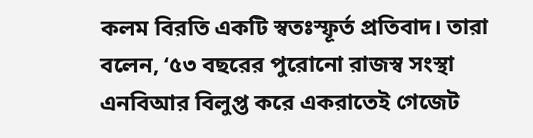কলম বিরতি একটি স্বতঃস্ফূর্ত প্রতিবাদ। তারা বলেন, ‘৫৩ বছরের পুরোনো রাজস্ব সংস্থা এনবিআর বিলুপ্ত করে একরাতেই গেজেট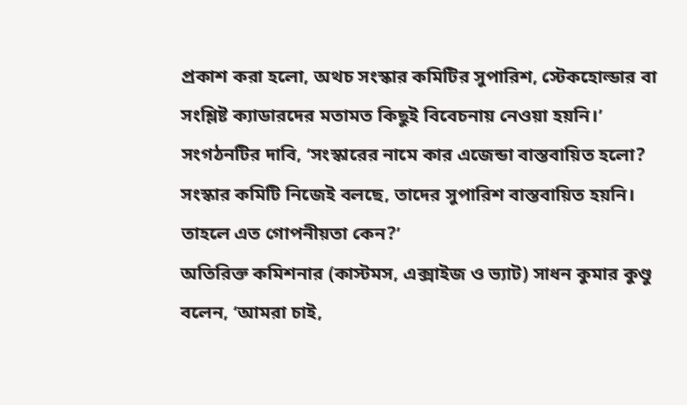প্রকাশ করা হলো, অথচ সংস্কার কমিটির সুপারিশ, স্টেকহোল্ডার বা সংশ্লিষ্ট ক্যাডারদের মতামত কিছুই বিবেচনায় নেওয়া হয়নি।’
সংগঠনটির দাবি, ‘সংস্কারের নামে কার এজেন্ডা বাস্তবায়িত হলো? সংস্কার কমিটি নিজেই বলছে, তাদের সুপারিশ বাস্তবায়িত হয়নি। তাহলে এত গোপনীয়তা কেন?’
অতিরিক্ত কমিশনার (কাস্টমস, এক্সাইজ ও ভ্যাট) সাধন কুমার কুণ্ডু বলেন, ‘আমরা চাই,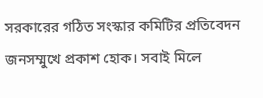সরকারের গঠিত সংস্কার কমিটির প্রতিবেদন জনসম্মুখে প্রকাশ হোক। সবাই মিলে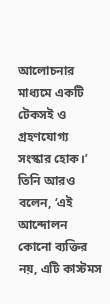আলোচনার মাধ্যমে একটি টেকসই ও গ্রহণযোগ্য সংস্কার হোক।’
তিনি আরও বলেন, ‘এই আন্দোলন কোনো ব্যক্তির নয়, এটি কাস্টমস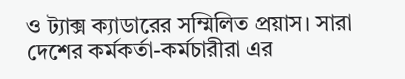ও ট্যাক্স ক্যাডারের সম্মিলিত প্রয়াস। সারা দেশের কর্মকর্তা-কর্মচারীরা এর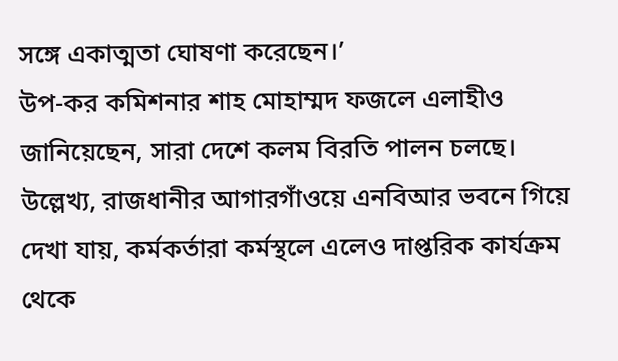সঙ্গে একাত্মতা ঘোষণা করেছেন।’
উপ-কর কমিশনার শাহ মোহাম্মদ ফজলে এলাহীও জানিয়েছেন, সারা দেশে কলম বিরতি পালন চলছে।
উল্লেখ্য, রাজধানীর আগারগাঁওয়ে এনবিআর ভবনে গিয়ে দেখা যায়, কর্মকর্তারা কর্মস্থলে এলেও দাপ্তরিক কার্যক্রম থেকে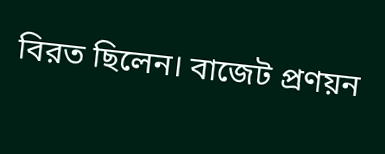বিরত ছিলেন। বাজেট প্রণয়ন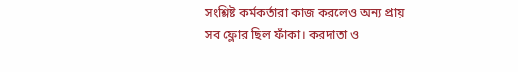সংশ্লিষ্ট কর্মকর্তারা কাজ করলেও অন্য প্রায় সব ফ্লোর ছিল ফাঁকা। করদাতা ও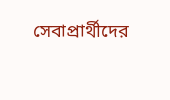সেবাপ্রার্থীদের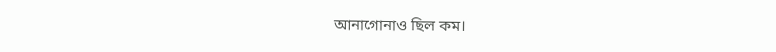আনাগোনাও ছিল কম।